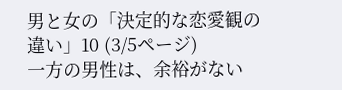男と女の「決定的な恋愛観の違い」10 (3/5ページ)
一方の男性は、余裕がない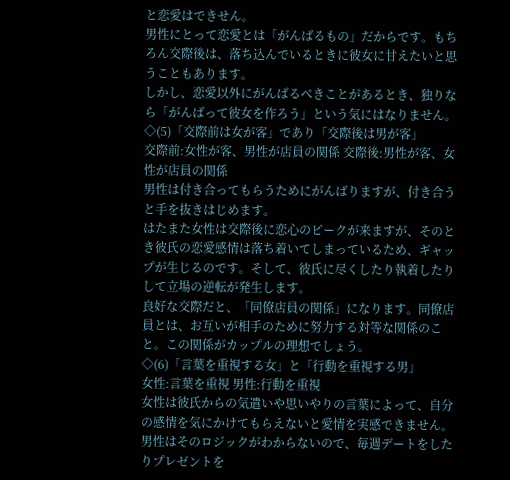と恋愛はできせん。
男性にとって恋愛とは「がんばるもの」だからです。もちろん交際後は、落ち込んでいるときに彼女に甘えたいと思うこともあります。
しかし、恋愛以外にがんばるべきことがあるとき、独りなら「がんばって彼女を作ろう」という気にはなりません。
◇(5)「交際前は女が客」であり「交際後は男が客」
交際前:女性が客、男性が店員の関係 交際後:男性が客、女性が店員の関係
男性は付き合ってもらうためにがんばりますが、付き合うと手を抜きはじめます。
はたまた女性は交際後に恋心のピークが来ますが、そのとき彼氏の恋愛感情は落ち着いてしまっているため、ギャップが生じるのです。そして、彼氏に尽くしたり執着したりして立場の逆転が発生します。
良好な交際だと、「同僚店員の関係」になります。同僚店員とは、お互いが相手のために努力する対等な関係のこと。この関係がカップルの理想でしょう。
◇(6)「言葉を重視する女」と「行動を重視する男」
女性:言葉を重視 男性:行動を重視
女性は彼氏からの気遣いや思いやりの言葉によって、自分の感情を気にかけてもらえないと愛情を実感できません。
男性はそのロジックがわからないので、毎週デートをしたりプレゼントを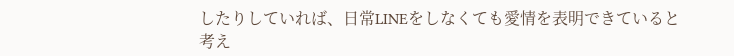したりしていれば、日常LINEをしなくても愛情を表明できていると考え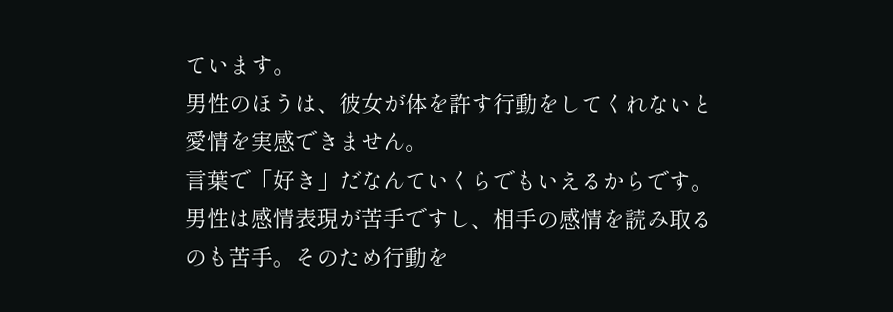ています。
男性のほうは、彼女が体を許す行動をしてくれないと愛情を実感できません。
言葉で「好き」だなんていくらでもいえるからです。男性は感情表現が苦手ですし、相手の感情を読み取るのも苦手。そのため行動を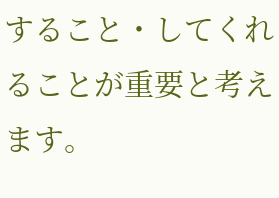すること・してくれることが重要と考えます。